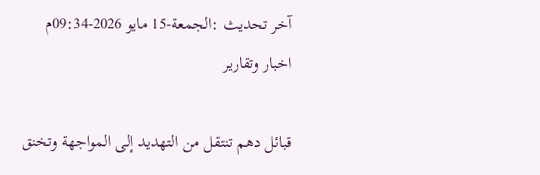آخر تحديث :الجمعة-15 مايو 2026-09:34م
اخبار وتقارير

قبائل دهم تنتقل من التهديد إلى المواجهة وتخنق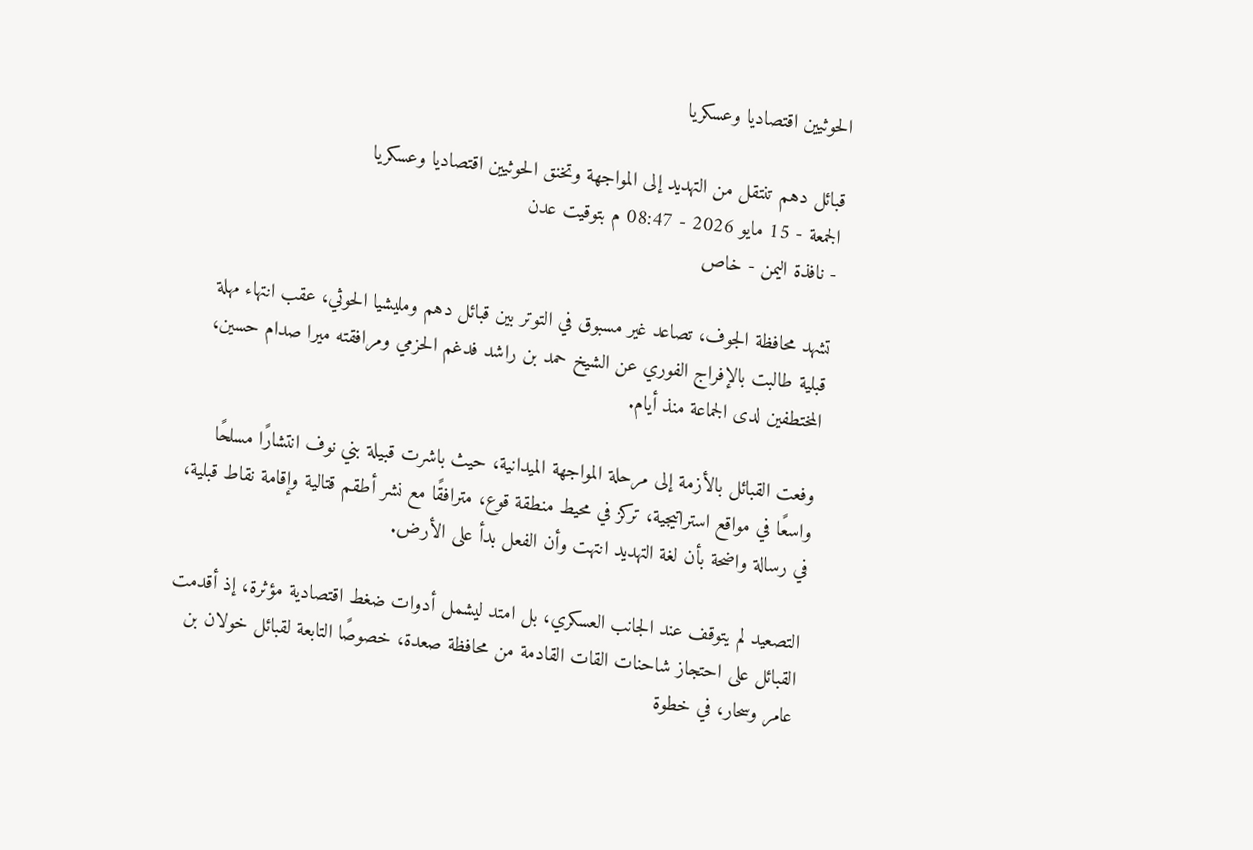الحوثيين اقتصاديا وعسكريا

قبائل دهم تنتقل من التهديد إلى المواجهة وتخنق الحوثيين اقتصاديا وعسكريا
الجمعة - 15 مايو 2026 - 08:47 م بتوقيت عدن
- نافذة اليمن - خاص

تشهد محافظة الجوف، تصاعد غير مسبوق في التوتر بين قبائل دهم ومليشيا الحوثي، عقب انتهاء مهلة قبلية طالبت بالإفراج الفوري عن الشيخ حمد بن راشد فدغم الحزمي ومرافقته ميرا صدام حسين، المختطفين لدى الجماعة منذ أيام.

وفعت القبائل بالأزمة إلى مرحلة المواجهة الميدانية، حيث باشرت قبيلة بني نوف انتشارًا مسلحًا واسعًا في مواقع استراتيجية، تركز في محيط منطقة قوع، مترافقًا مع نشر أطقم قتالية وإقامة نقاط قبلية، في رسالة واضحة بأن لغة التهديد انتهت وأن الفعل بدأ على الأرض.

التصعيد لم يتوقف عند الجانب العسكري، بل امتد ليشمل أدوات ضغط اقتصادية مؤثرة، إذ أقدمت القبائل على احتجاز شاحنات القات القادمة من محافظة صعدة، خصوصًا التابعة لقبائل خولان بن عامر وسحار، في خطوة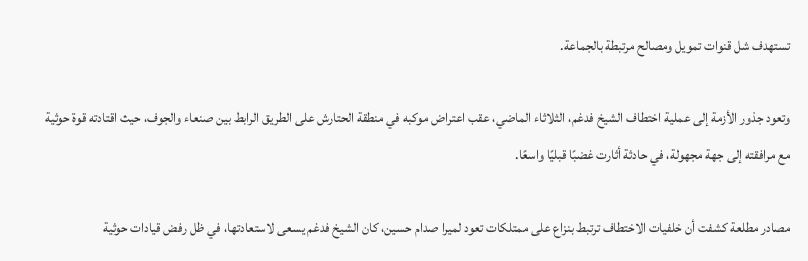تستهدف شل قنوات تمويل ومصالح مرتبطة بالجماعة.

وتعود جذور الأزمة إلى عملية اختطاف الشيخ فدغم، الثلاثاء الماضي، عقب اعتراض موكبه في منطقة الحتارش على الطريق الرابط بين صنعاء والجوف، حيث اقتادته قوة حوثية مع مرافقته إلى جهة مجهولة، في حادثة أثارت غضبًا قبليًا واسعًا.

مصادر مطلعة كشفت أن خلفيات الاختطاف ترتبط بنزاع على ممتلكات تعود لميرا صدام حسين، كان الشيخ فدغم يسعى لاستعادتها، في ظل رفض قيادات حوثية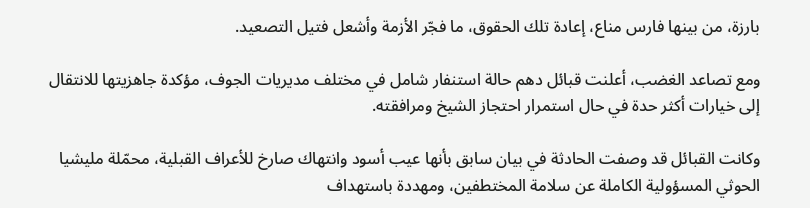بارزة، من بينها فارس مناع، إعادة تلك الحقوق، ما فجّر الأزمة وأشعل فتيل التصعيد.

ومع تصاعد الغضب، أعلنت قبائل دهم حالة استنفار شامل في مختلف مديريات الجوف، مؤكدة جاهزيتها للانتقال إلى خيارات أكثر حدة في حال استمرار احتجاز الشيخ ومرافقته.

وكانت القبائل قد وصفت الحادثة في بيان سابق بأنها عيب أسود وانتهاك صارخ للأعراف القبلية، محمّلة مليشيا الحوثي المسؤولية الكاملة عن سلامة المختطفين، ومهددة باستهداف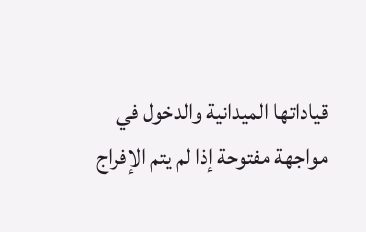قياداتها الميدانية والدخول في مواجهة مفتوحة إذا لم يتم الإفراج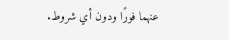عنهما فورًا ودون أي شروط.